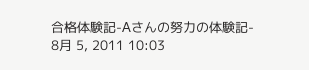合格体験記-Aさんの努力の体験記-
8月 5, 2011 10:03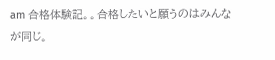am 合格体験記。。合格したいと願うのはみんなが同じ。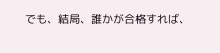でも、結局、誰かが合格すれば、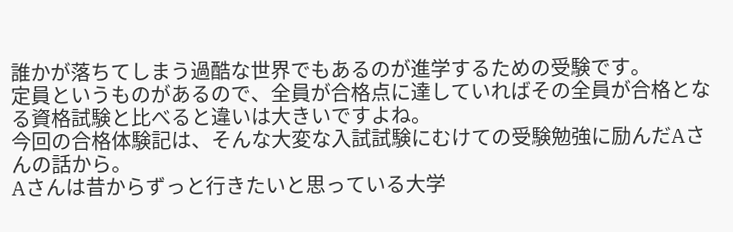誰かが落ちてしまう過酷な世界でもあるのが進学するための受験です。
定員というものがあるので、全員が合格点に達していればその全員が合格となる資格試験と比べると違いは大きいですよね。
今回の合格体験記は、そんな大変な入試試験にむけての受験勉強に励んだAさんの話から。
Aさんは昔からずっと行きたいと思っている大学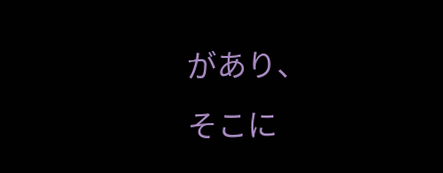があり、
そこに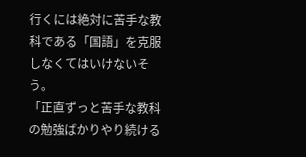行くには絶対に苦手な教科である「国語」を克服しなくてはいけないそう。
「正直ずっと苦手な教科の勉強ばかりやり続ける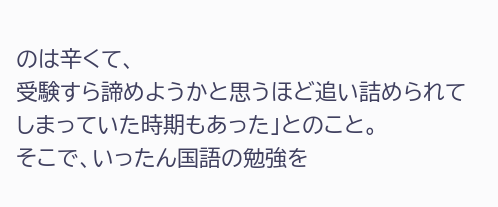のは辛くて、
受験すら諦めようかと思うほど追い詰められてしまっていた時期もあった」とのこと。
そこで、いったん国語の勉強を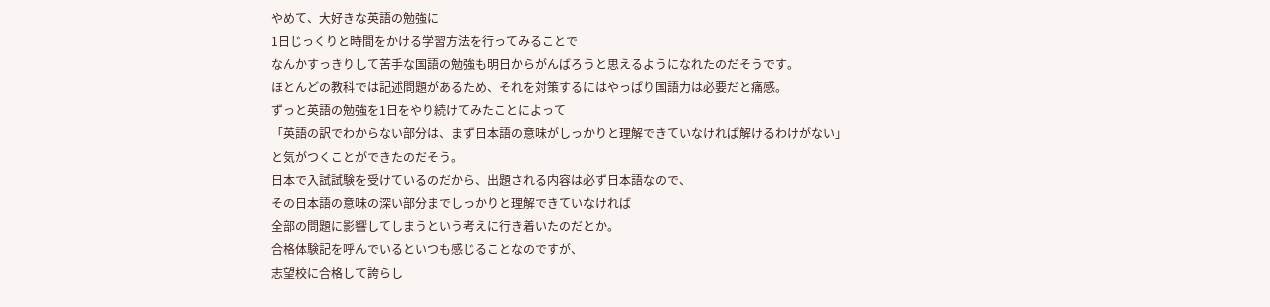やめて、大好きな英語の勉強に
1日じっくりと時間をかける学習方法を行ってみることで
なんかすっきりして苦手な国語の勉強も明日からがんばろうと思えるようになれたのだそうです。
ほとんどの教科では記述問題があるため、それを対策するにはやっぱり国語力は必要だと痛感。
ずっと英語の勉強を1日をやり続けてみたことによって
「英語の訳でわからない部分は、まず日本語の意味がしっかりと理解できていなければ解けるわけがない」
と気がつくことができたのだそう。
日本で入試試験を受けているのだから、出題される内容は必ず日本語なので、
その日本語の意味の深い部分までしっかりと理解できていなければ
全部の問題に影響してしまうという考えに行き着いたのだとか。
合格体験記を呼んでいるといつも感じることなのですが、
志望校に合格して誇らし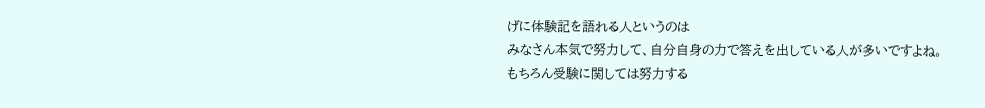げに体験記を語れる人というのは
みなさん本気で努力して、自分自身の力で答えを出している人が多いですよね。
もちろん受験に関しては努力する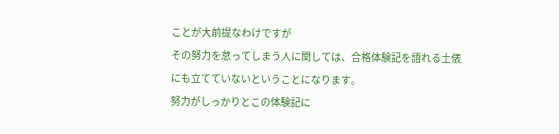ことが大前提なわけですが
その努力を怠ってしまう人に関しては、合格体験記を語れる土俵にも立てていないということになります。
努力がしっかりとこの体験記に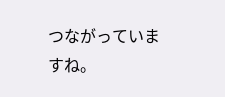つながっていますね。